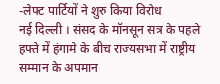-लेफ्ट पार्टियों ने शुरु किया विरोध
नई दिल्ली । संसद के मॉनसून सत्र के पहले हफ्ते में हंगामे के बीच राज्यसभा में राष्ट्रीय सम्मान के अपमान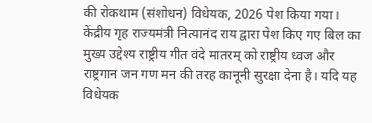की रोकथाम (संशोधन) विधेयक, 2026 पेश किया गया। केंद्रीय गृह राज्यमंत्री नित्यानंद राय द्वारा पेश किए गए बिल का मुख्य उद्देश्य राष्ट्रीय गीत वंदे मातरम् को राष्ट्रीय ध्वज और राष्ट्रगान जन गण मन की तरह कानूनी सुरक्षा देना है। यदि यह विधेयक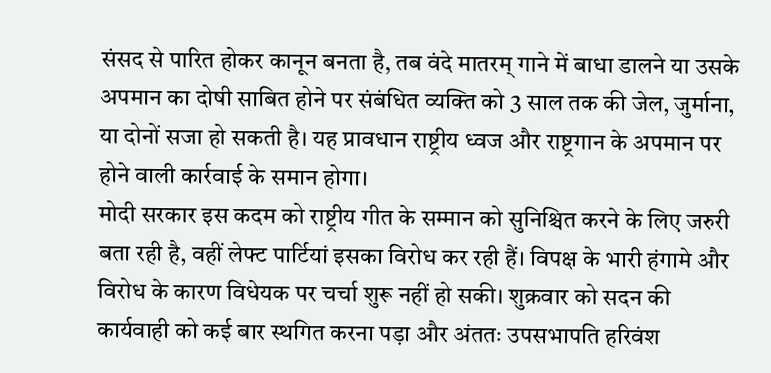संसद से पारित होकर कानून बनता है, तब वंदे मातरम् गाने में बाधा डालने या उसके अपमान का दोषी साबित होने पर संबंधित व्यक्ति को 3 साल तक की जेल, जुर्माना, या दोनों सजा हो सकती है। यह प्रावधान राष्ट्रीय ध्वज और राष्ट्रगान के अपमान पर होने वाली कार्रवाई के समान होगा।
मोदी सरकार इस कदम को राष्ट्रीय गीत के सम्मान को सुनिश्चित करने के लिए जरुरी बता रही है, वहीं लेफ्ट पार्टियां इसका विरोध कर रही हैं। विपक्ष के भारी हंगामे और विरोध के कारण विधेयक पर चर्चा शुरू नहीं हो सकी। शुक्रवार को सदन की कार्यवाही को कई बार स्थगित करना पड़ा और अंततः उपसभापति हरिवंश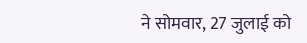ने सोमवार, 27 जुलाई को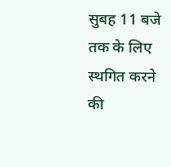सुबह 11 बजे तक के लिए स्थगित करने की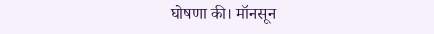घोषणा की। मॉनसून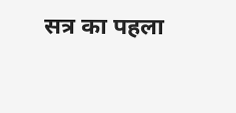सत्र का पहला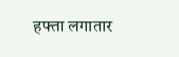हफ्ता लगातार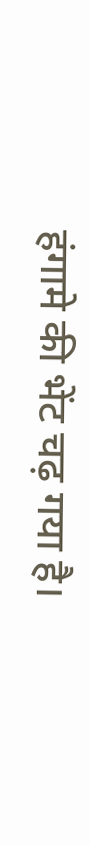हंगामे की भेंट चढ़ गया है।